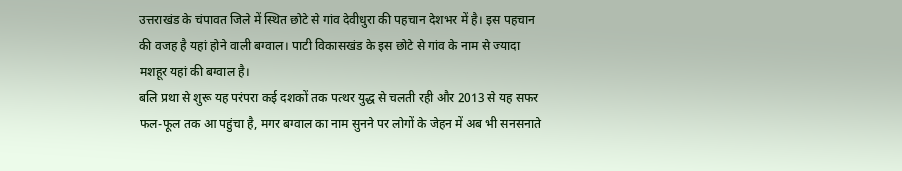उत्तराखंड के चंपावत जिले में स्थित छोटे से गांव देवीधुरा की पहचान देशभर में है। इस पहचान की वजह है यहां होने वाली बग्वाल। पाटी विकासखंड के इस छोटे से गांव के नाम से ज्यादा मशहूर यहां की बग्वाल है।
बलि प्रथा से शुरू यह परंपरा कई दशकों तक पत्थर युद्ध से चलती रही और 2013 से यह सफर फल-फूल तक आ पहुंचा है, मगर बग्वाल का नाम सुनने पर लोगों के जेहन में अब भी सनसनाते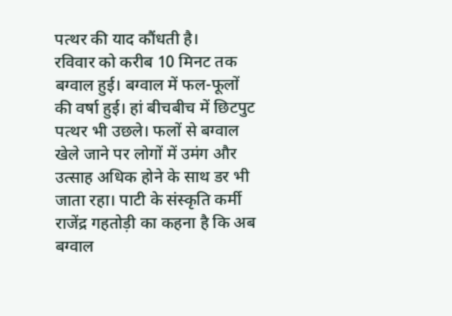पत्थर की याद कौंधती है।
रविवार को करीब 10 मिनट तक बग्वाल हुई। बग्वाल में फल-फूलों की वर्षा हुई। हां बीचबीच में छिटपुट पत्थर भी उछले। फलों से बग्वाल खेले जाने पर लोगों में उमंग और उत्साह अधिक होने के साथ डर भी जाता रहा। पाटी के संस्कृति कर्मी राजेंद्र गहतोड़ी का कहना है कि अब बग्वाल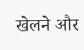खेलने और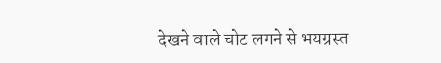देखने वाले चोट लगने से भयग्रस्त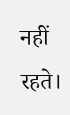नहीं रहते।